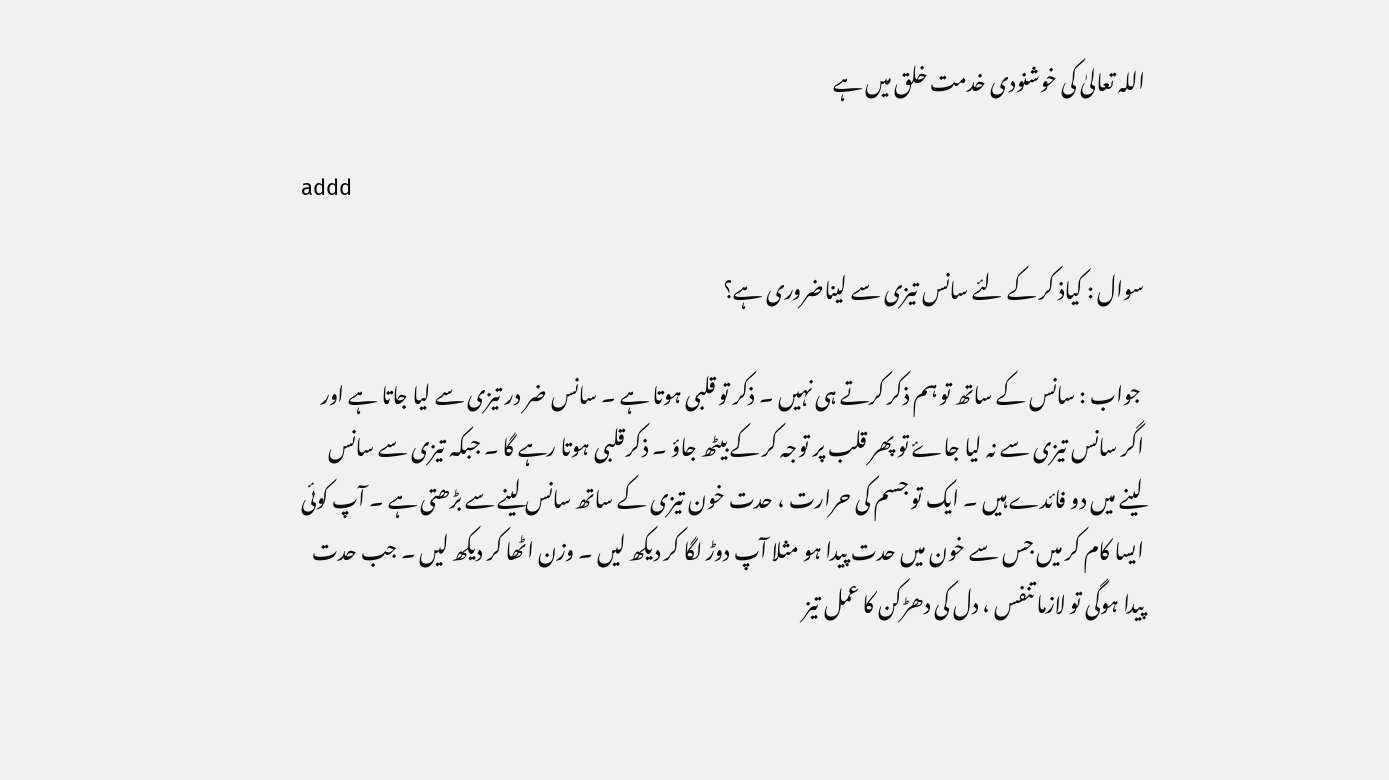اللہ تعالیٰ کی خوشنودی خدمت خلق میں ہے

addd

سوال : کیاذ کر کے لئے سانس تیزی سے لیناضروری ہے؟

 جواب : سانس کے ساتھ تو ہم ذکر کرتے ہی نہیں ۔ ذکر تو قلبی ہوتا ہے ۔ سانس ضر در تیزی سے لیا جاتا ہے اور اگر سانس تیزی سے نہ لیا جاۓ تو پھر قلب پر توجہ کر کے بیٹھ جاؤ ۔ ذکر قلبی ہوتا رہے گا ۔ جبکہ تیزی سے سانس لینے میں دو فائدے ہیں ۔ ایک تو جسم کی حرارت ، حدت خون تیزی کے ساتھ سانس لینے سے بڑھتی ہے ۔ آپ کوئی ایسا کام کر میں جس سے خون میں حدت پیدا ہو مثلا آپ دوڑ لگا کر دیکھ لیں ۔ وزن اٹھا کر دیکھ لیں ۔ جب حدت پیدا ہوگی تو لازما تنفس ، دل کی دھڑکن کا عمل تیز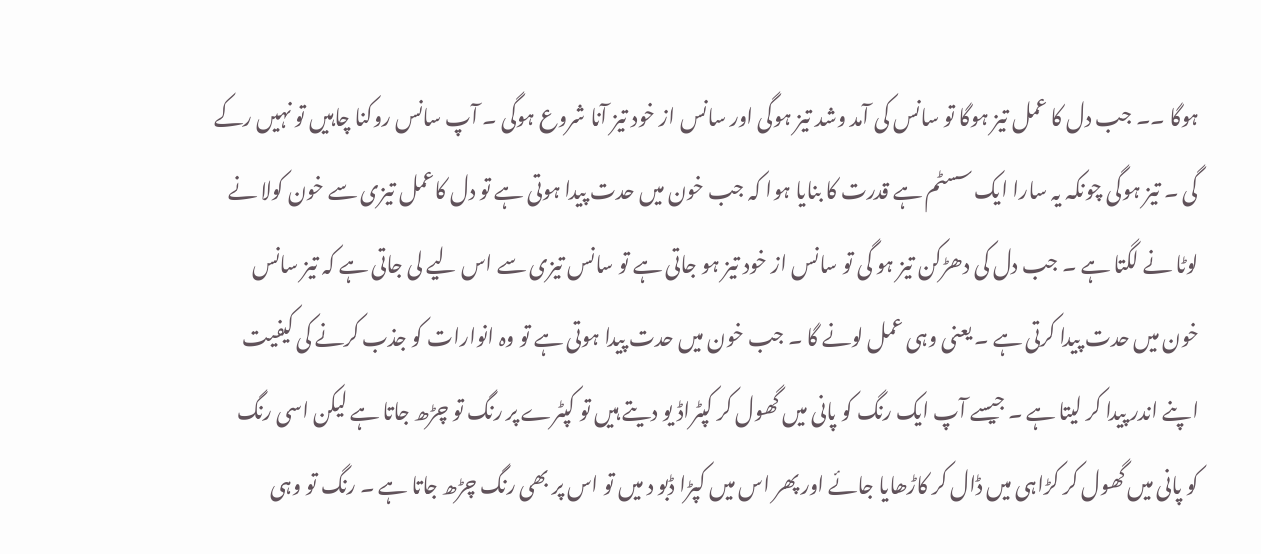ہوگا ۔۔ جب دل کا عمل تیز ہوگا تو سانس کی آمد وشد تیز ہوگی اور سانس از خود تیز آنا شروع ہوگی ۔ آپ سانس روکنا چاہیں تو نہیں رکے گی ۔ تیز ہوگی چونکہ یہ سارا ایک سسٹم ہے قدرت کا بنایا ہوا کہ جب خون میں حدت پیدا ہوتی ہے تو دل کاعمل تیزی سے خون کولا نے لوٹا نے لگتا ہے ۔ جب دل کی دھڑکن تیز ہو گی تو سانس از خود تیز ہو جاتی ہے تو سانس تیزی سے اس لیے لی جاتی ہے کہ تیز سانس خون میں حدت پیدا کرتی ہے ۔ یعنی وہی عمل لونے گا ۔ جب خون میں حدت پیدا ہوتی ہے تو وہ انوارات کو جذب کرنے کی کیفیت اپنے اندر پیدا کر لیتا ہے ۔ جیسے آپ ایک رنگ کو پانی میں گھول کر کپٹراڈ یو دیتے ہیں تو کپٹرے پر رنگ تو چڑھ جاتا ہے لیکن اسی رنگ کو پانی میں گھول کر کڑاہی میں ڈال کر کاڑھایا جائے اور پھر اس میں کپڑا ڈبو د میں تو اس پر بھی رنگ چڑھ جاتا ہے ۔ رنگ تو وہی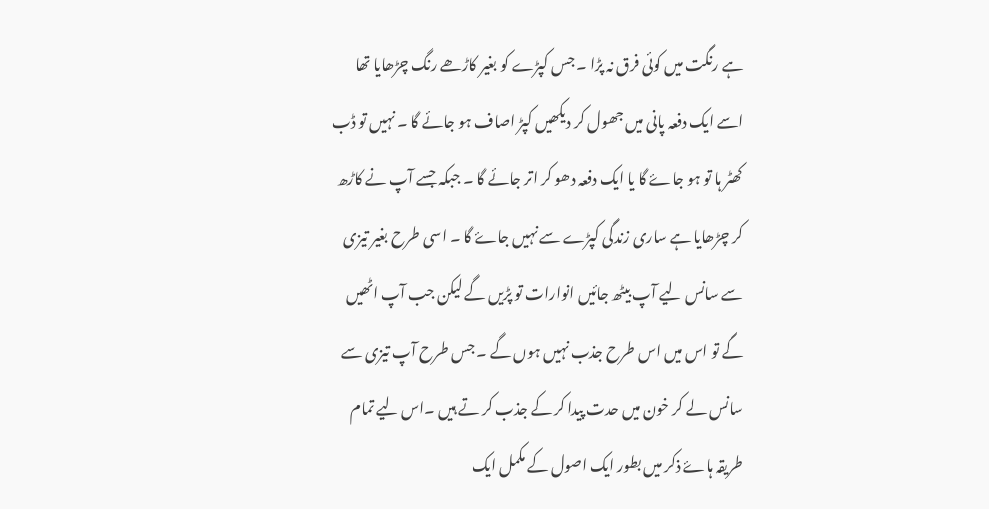ہے رنگت میں کوئی فرق نہ پڑا ۔ جس کپڑے کو بغیر کاڑھے رنگ چڑھایا تھا اسے ایک دفعہ پانی میں جھول کر دیکھیں کپڑ اصاف ہو جائے گا ۔ نہیں تو ڈب کھٹر ہا تو ہو جاۓ گا یا ایک دفعہ دھو کر اتر جائے گا ۔ جبکہ جسے آپ نے کاڑھ کر چڑھایا ہے ساری زندگی کپڑے سے نہیں جاۓ گا ۔ اسی طرح بغیر تیزی سے سانس لیے آپ بیٹھ جائیں انوارات تو پڑیں گے لیکن جب آپ اٹھیں گے تو اس میں اس طرح جذب نہیں ہوں گے ۔ جس طرح آپ تیزی سے سانس لے کر خون میں حدت پیدا کر کے جذب کر تے ہیں ۔اس لیے تمام طریقہ ہاۓ ذکر میں بطور ایک اصول کے مکمل ایک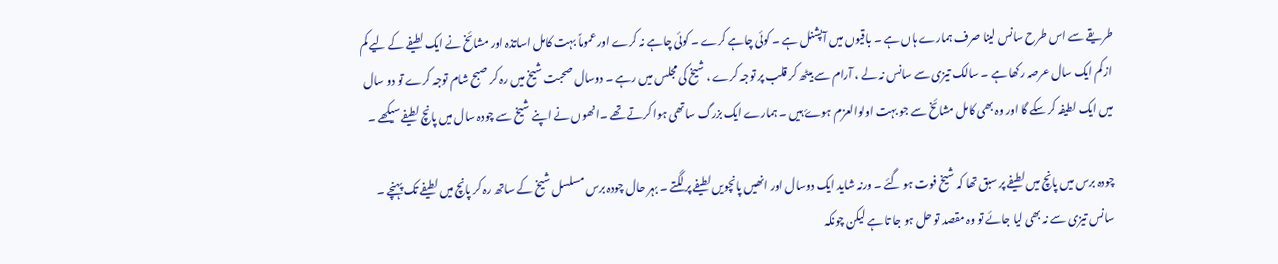طریقے سے اس طرح سانس لینا صرف ہمارے ہاں ہے ۔ باقیوں میں آپشنل ہے ۔ کوئی چاہے کرے ۔ کوئی چاہے نہ کرے اور عموماً بہت کامل اساتذہ اور مشائخ نے ایک لطیفے کے لیے کم از کم ایک سال عرصہ رکھا ہے ۔ سالک تیزی سے سانس نہ لے ، آرام سے بیٹھ کر قلب پر توجہ کرے ، شیخ کی مجلس میں رہے ۔ دوسال صحبت شیخ میں رہ کر صبح شام توجہ کرے تو دو سال میں ایک لطیفہ کر سکے گا اور وہ بھی کامل مشائخ سے جو بہت اولوالعزم ہوۓ ہیں ۔ ہمارے ایک بزرگ ساتھی ہوا کرتے تھے ۔انھوں نے اپنے شیخ سے چودہ سال میں پانچ لطیفے سیکھے ۔

چودہ برس میں پانچ میں لطیفے پر سبق تھا کہ شیخ فوت ہو گئے ۔ ورنہ شاید ایک دوسال اور انھیں پانچویں لطیفے پر لگتے ۔ بہر حال چودہ برس مسلسل شیخ کے ساتھ رہ کر پانچ میں لطیفے تک پہنچے ۔ سانس تیزی سے نہ بھی لیا جائے تو وہ مقصد تو حل ہو جا تا ہے لیکن چونکہ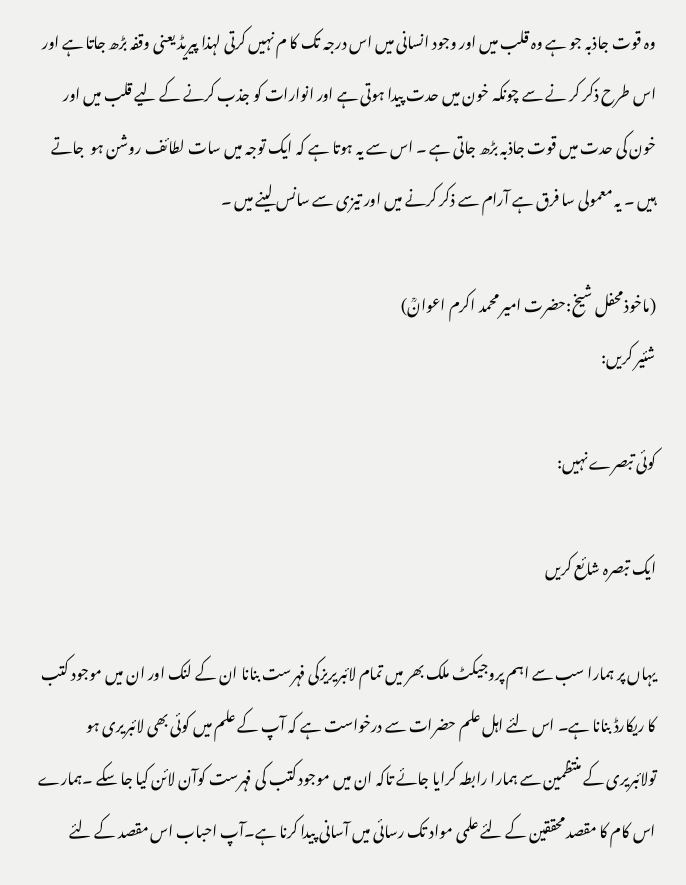وہ قوت جاذبہ جو ہے وہ قلب میں اور وجود انسانی میں اس درجہ تک کا م نہیں کرتی لہذا پیریڈ یعنی وقفہ بڑھ جاتا ہے اور اس طرح ذکر کر نے سے چونکہ خون میں حدت پیدا ہوتی ہے اور انوارات کو جذب کرنے کے لیے قلب میں اور خون کی حدت میں قوت جاذبہ بڑھ جاتی ہے ۔ اس سے یہ ہوتا ہے کہ ایک توجہ میں سات لطائف روشن ہو  جاتے ہیں ۔ یہ معمولی سا فرق ہے آرام سے ذکر کرنے میں اور تیزی سے سانس لینے میں ۔

(ماخوذ محفل شیخ:حضرت امیر محمد اکرم اعوانؒ)
شئیر کریں:

کوئی تبصرے نہیں:

ایک تبصرہ شائع کریں

یہاں پر ہمارا سب سے اہم پروجیکٹ ملک بھر میں تمام لائبریریزکی فہرست بنانا ان کے لنک اور ان میں موجود کتب کا ریکارڈ بنانا ہے۔ اس لئے اہل علم حضرات سے درخواست ہے کہ آپ کے علم میں کوئی بھی لائبریری ہو تولائبریری کے منتظمین سے ہمارا رابطہ کرایا جائے تاکہ ان میں موجود کتب کی فہرست کوآن لائن کیا جا سکے ۔ہمارے اس کام کا مقصد محققین کے لئے علمی مواد تک رسائی میں آسانی پیدا کرنا ہے۔آپ احباب اس مقصد کے لئے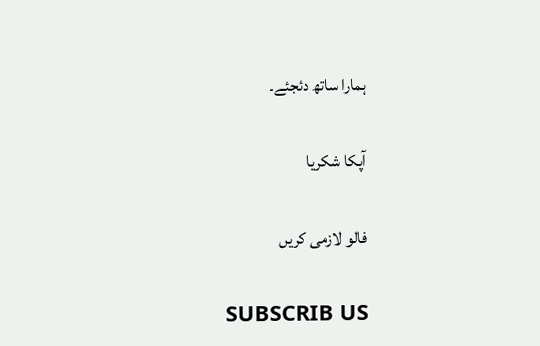ہمارا ساتھ دئجئے۔

آپکا شکریا

فالو لازمی کریں

SUBSCRIB US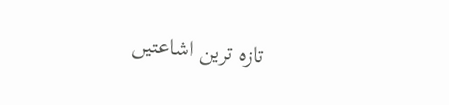تازہ ترین اشاعتیں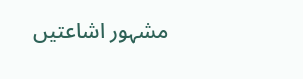مشہور اشاعتیں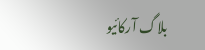بلاگ آرکائیو